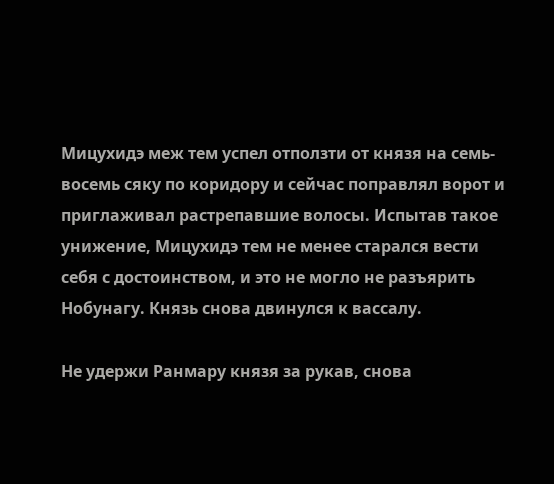Мицухидэ меж тем успел отползти от князя на семь-восемь сяку по коридору и сейчас поправлял ворот и приглаживал растрепавшие волосы. Испытав такое унижение, Мицухидэ тем не менее старался вести себя с достоинством, и это не могло не разъярить Нобунагу. Князь снова двинулся к вассалу.

Не удержи Ранмару князя за рукав, снова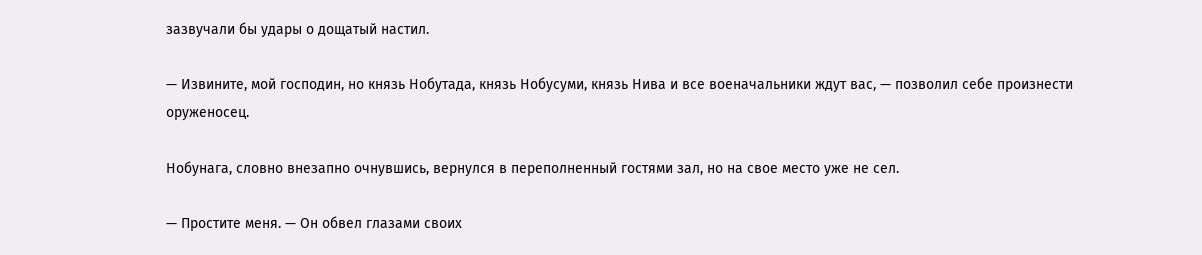зазвучали бы удары о дощатый настил.

— Извините, мой господин, но князь Нобутада, князь Нобусуми, князь Нива и все военачальники ждут вас, — позволил себе произнести оруженосец.

Нобунага, словно внезапно очнувшись, вернулся в переполненный гостями зал, но на свое место уже не сел.

— Простите меня. — Он обвел глазами своих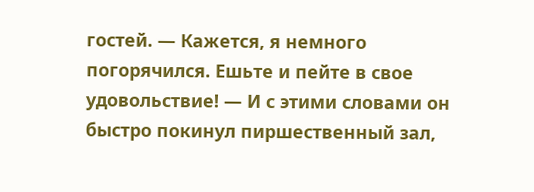гостей. — Кажется, я немного погорячился. Ешьте и пейте в свое удовольствие! — И с этими словами он быстро покинул пиршественный зал,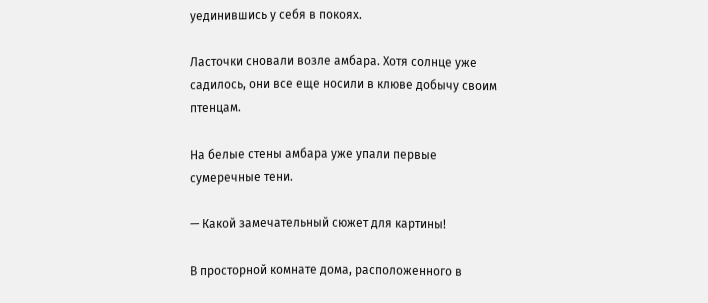уединившись у себя в покоях.

Ласточки сновали возле амбара. Хотя солнце уже садилось, они все еще носили в клюве добычу своим птенцам.

На белые стены амбара уже упали первые сумеречные тени.

— Какой замечательный сюжет для картины!

В просторной комнате дома, расположенного в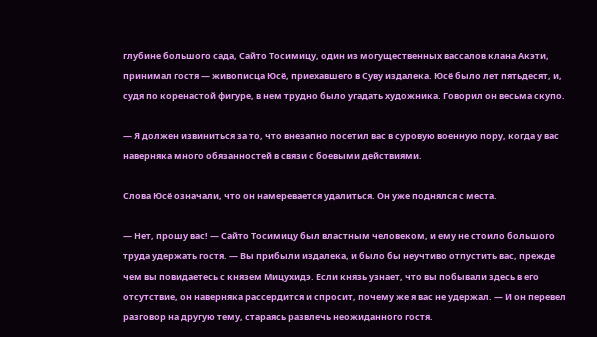глубине большого сада, Сайто Тосимицу, один из могущественных вассалов клана Акэти, принимал гостя — живописца Юсё, приехавшего в Суву издалека. Юсё было лет пятьдесят, и, судя по коренастой фигуре, в нем трудно было угадать художника. Говорил он весьма скупо.

— Я должен извиниться за то, что внезапно посетил вас в суровую военную пору, когда у вас наверняка много обязанностей в связи с боевыми действиями.

Слова Юсё означали, что он намеревается удалиться. Он уже поднялся с места.

— Нет, прошу вас! — Сайто Тосимицу был властным человеком, и ему не стоило большого труда удержать гостя. — Вы прибыли издалека, и было бы неучтиво отпустить вас, прежде чем вы повидаетесь с князем Мицухидэ. Если князь узнает, что вы побывали здесь в его отсутствие, он наверняка рассердится и спросит, почему же я вас не удержал. — И он перевел разговор на другую тему, стараясь развлечь неожиданного гостя.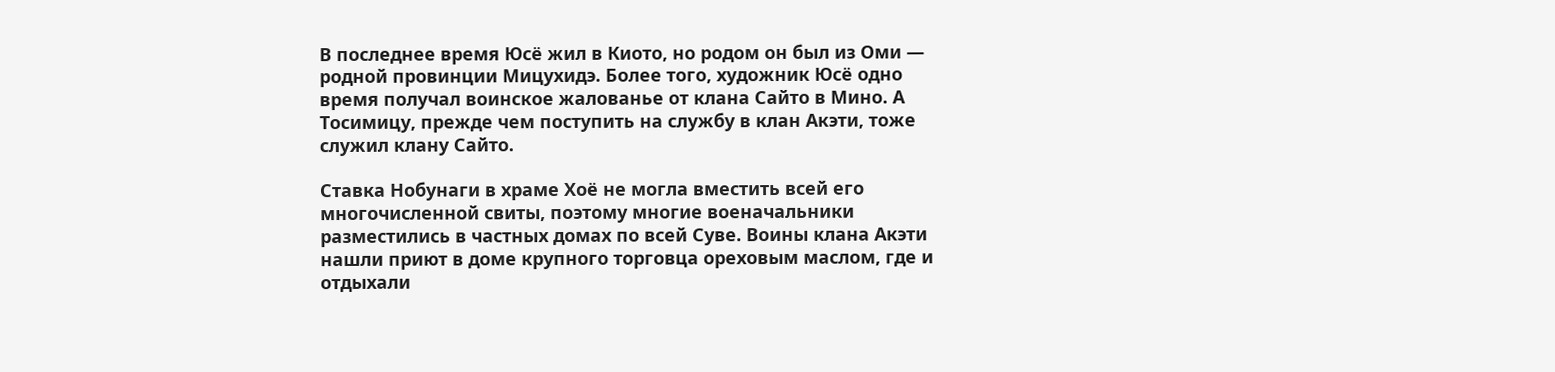В последнее время Юсё жил в Киото, но родом он был из Оми — родной провинции Мицухидэ. Более того, художник Юсё одно время получал воинское жалованье от клана Сайто в Мино. А Тосимицу, прежде чем поступить на службу в клан Акэти, тоже служил клану Сайто.

Ставка Нобунаги в храме Хоё не могла вместить всей его многочисленной свиты, поэтому многие военачальники разместились в частных домах по всей Суве. Воины клана Акэти нашли приют в доме крупного торговца ореховым маслом, где и отдыхали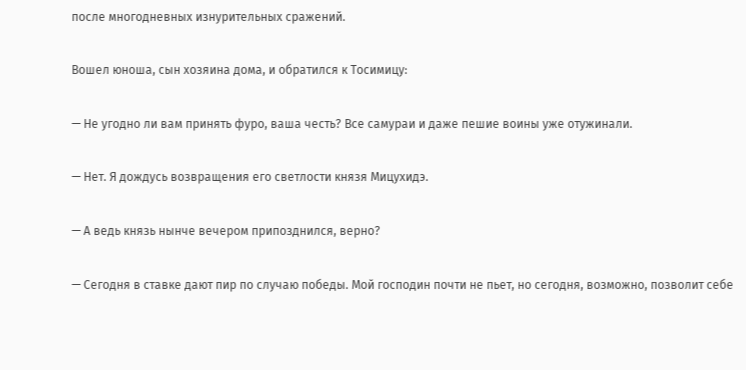после многодневных изнурительных сражений.

Вошел юноша, сын хозяина дома, и обратился к Тосимицу:

— Не угодно ли вам принять фуро, ваша честь? Все самураи и даже пешие воины уже отужинали.

— Нет. Я дождусь возвращения его светлости князя Мицухидэ.

— А ведь князь нынче вечером припозднился, верно?

— Сегодня в ставке дают пир по случаю победы. Мой господин почти не пьет, но сегодня, возможно, позволит себе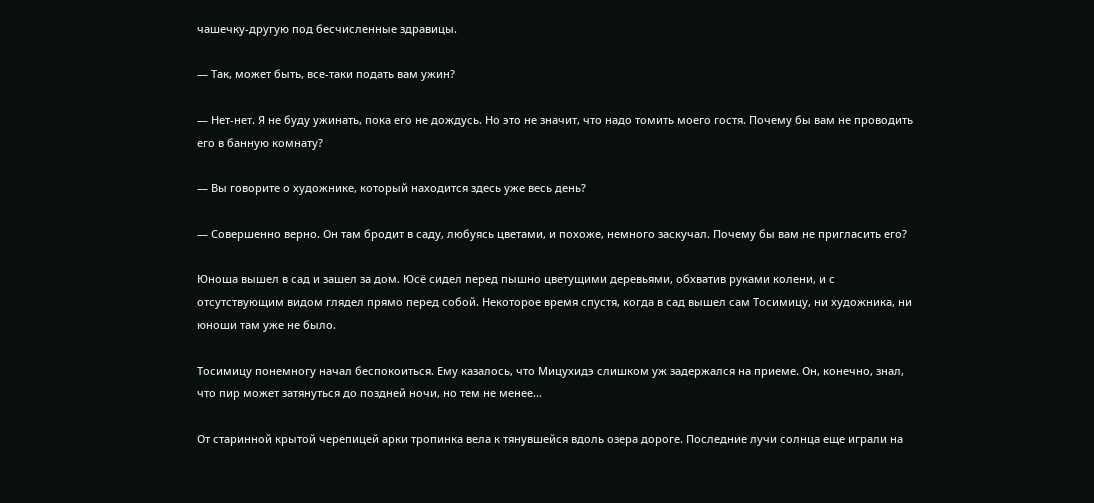чашечку-другую под бесчисленные здравицы.

— Так, может быть, все-таки подать вам ужин?

— Нет-нет. Я не буду ужинать, пока его не дождусь. Но это не значит, что надо томить моего гостя. Почему бы вам не проводить его в банную комнату?

— Вы говорите о художнике, который находится здесь уже весь день?

— Совершенно верно. Он там бродит в саду, любуясь цветами, и похоже, немного заскучал. Почему бы вам не пригласить его?

Юноша вышел в сад и зашел за дом. Юсё сидел перед пышно цветущими деревьями, обхватив руками колени, и с отсутствующим видом глядел прямо перед собой. Некоторое время спустя, когда в сад вышел сам Тосимицу, ни художника, ни юноши там уже не было.

Тосимицу понемногу начал беспокоиться. Ему казалось, что Мицухидэ слишком уж задержался на приеме. Он, конечно, знал, что пир может затянуться до поздней ночи, но тем не менее…

От старинной крытой черепицей арки тропинка вела к тянувшейся вдоль озера дороге. Последние лучи солнца еще играли на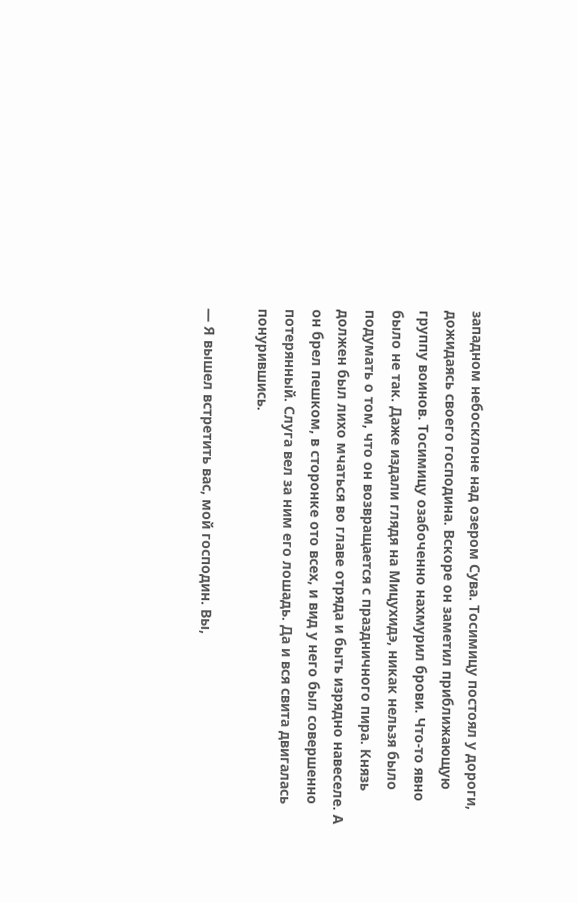западном небосклоне над озером Сува. Тосимицу постоял у дороги, дожидаясь своего господина. Вскоре он заметил приближающую группу воинов. Тосимицу озабоченно нахмурил брови. Что-то явно было не так. Даже издали глядя на Мицухидэ, никак нельзя было подумать о том, что он возвращается с праздничного пира. Князь должен был лихо мчаться во главе отряда и быть изрядно навеселе. А он брел пешком, в сторонке ото всех, и вид у него был совершенно потерянный. Слуга вел за ним его лошадь. Да и вся свита двигалась понурившись.

— Я вышел встретить вас, мой господин. Вы,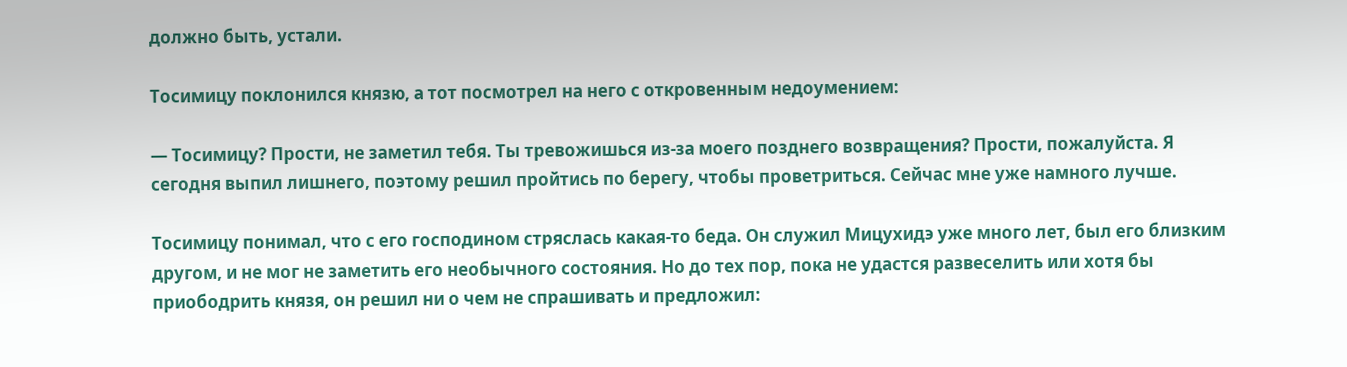должно быть, устали.

Тосимицу поклонился князю, а тот посмотрел на него с откровенным недоумением:

— Тосимицу? Прости, не заметил тебя. Ты тревожишься из-за моего позднего возвращения? Прости, пожалуйста. Я сегодня выпил лишнего, поэтому решил пройтись по берегу, чтобы проветриться. Сейчас мне уже намного лучше.

Тосимицу понимал, что с его господином стряслась какая-то беда. Он служил Мицухидэ уже много лет, был его близким другом, и не мог не заметить его необычного состояния. Но до тех пор, пока не удастся развеселить или хотя бы приободрить князя, он решил ни о чем не спрашивать и предложил: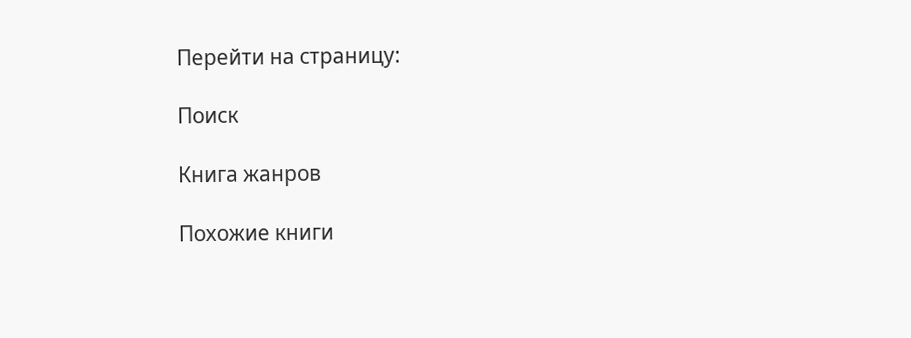Перейти на страницу:

Поиск

Книга жанров

Похожие книги